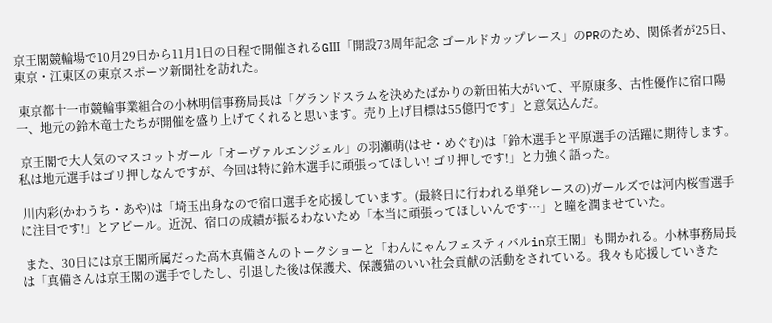京王閣競輪場で10月29日から11月1日の日程で開催されるGⅢ「開設73周年記念 ゴールドカップレース」のPRのため、関係者が25日、東京・江東区の東京スポーツ新聞社を訪れた。

 東京都十一市競輪事業組合の小林明信事務局長は「グランドスラムを決めたばかりの新田祐大がいて、平原康多、古性優作に宿口陽一、地元の鈴木竜士たちが開催を盛り上げてくれると思います。売り上げ目標は55億円です」と意気込んだ。

 京王閣で大人気のマスコットガール「オーヴァルエンジェル」の羽瀬萌(はせ・めぐむ)は「鈴木選手と平原選手の活躍に期待します。私は地元選手はゴリ押しなんですが、今回は特に鈴木選手に頑張ってほしい! ゴリ押しです!」と力強く語った。

 川内彩(かわうち・あや)は「埼玉出身なので宿口選手を応援しています。(最終日に行われる単発レースの)ガールズでは河内桜雪選手に注目です!」とアピール。近況、宿口の成績が振るわないため「本当に頑張ってほしいんです…」と瞳を潤ませていた。

 また、30日には京王閣所属だった高木真備さんのトークショーと「わんにゃんフェスティバルin京王閣」も開かれる。小林事務局長は「真備さんは京王閣の選手でしたし、引退した後は保護犬、保護猫のいい社会貢献の活動をされている。我々も応援していきた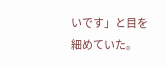いです」と目を細めていた。